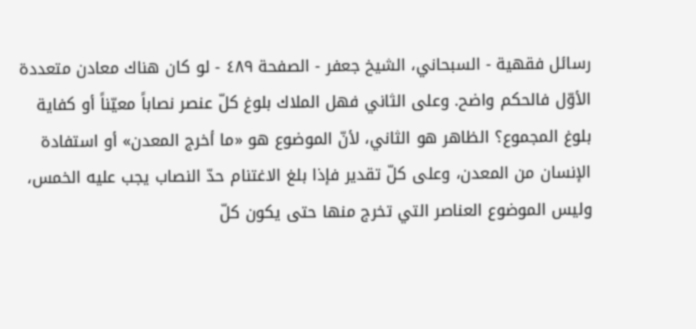رسائل فقهية - السبحاني، الشيخ جعفر - الصفحة ٤٨٩ - لو كان هناك معادن متعددة
الأوّل فالحكم واضح. وعلى الثاني فهل الملاك بلوغ كلّ عنصر نصاباً معيّناً أو كفاية بلوغ المجموع؟ الظاهر هو الثاني، لأنّ الموضوع هو «ما أخرج المعدن» أو استفادة الإنسان من المعدن، وعلى كلّ تقدير فإذا بلغ الاغتنام حدّ النصاب يجب عليه الخمس، وليس الموضوع العناصر التي تخرج منها حتى يكون كلّ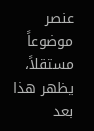عنصر موضوعاً مستقلاً، يظهر هذا بعد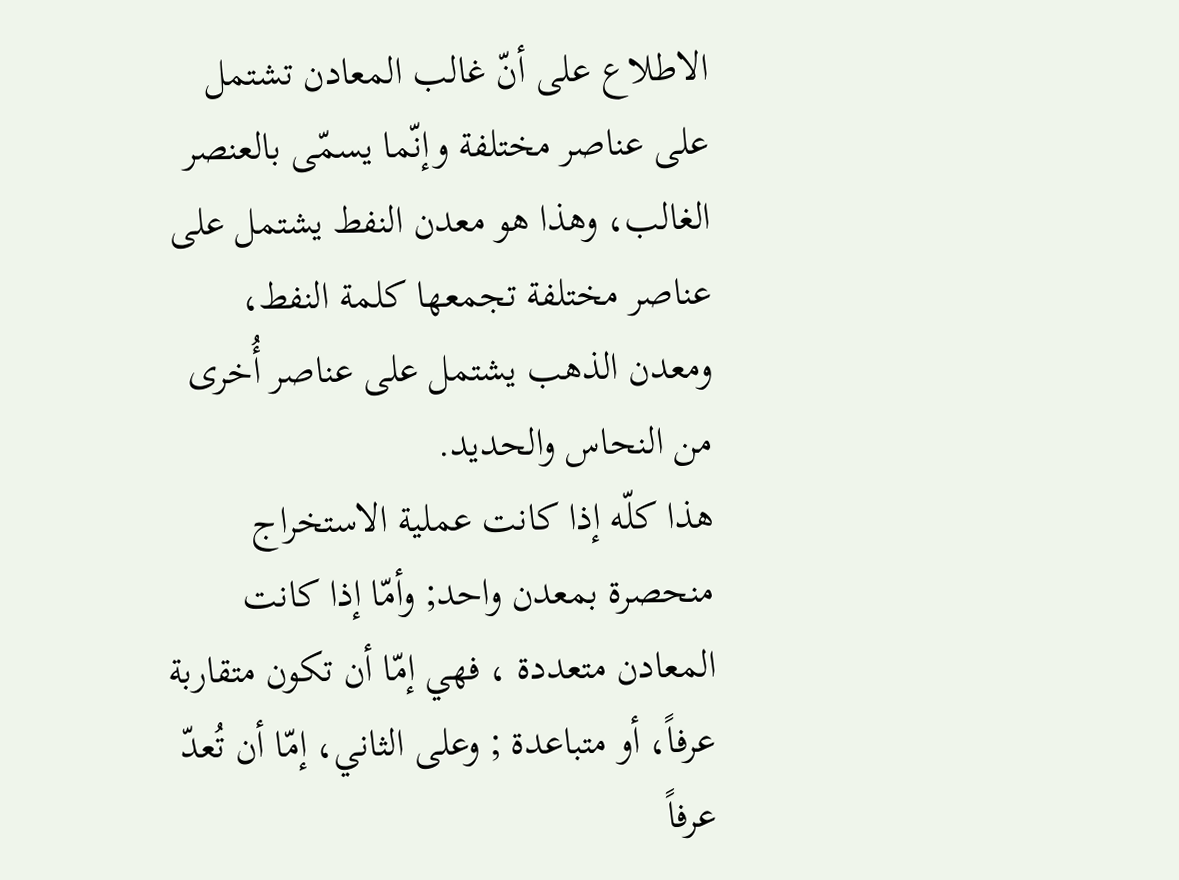الاطلاع على أنّ غالب المعادن تشتمل على عناصر مختلفة وإنّما يسمّى بالعنصر الغالب، وهذا هو معدن النفط يشتمل على عناصر مختلفة تجمعها كلمة النفط، ومعدن الذهب يشتمل على عناصر أُخرى من النحاس والحديد.
هذا كلّه إذا كانت عملية الاستخراج منحصرة بمعدن واحد; وأمّا إذا كانت المعادن متعددة ، فهي إمّا أن تكون متقاربة عرفاً، أو متباعدة ; وعلى الثاني، إمّا أن تُعدّ عرفاً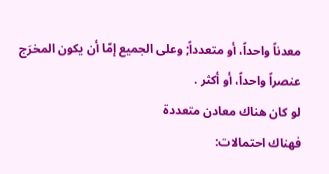معدناً واحداً، أو متعدداً; وعلى الجميع إمّا أن يكون المخرَج عنصراً واحداً، أو أكثر .
لو كان هناك معادن متعددة
فهناك احتمالات: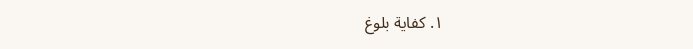١. كفاية بلوغ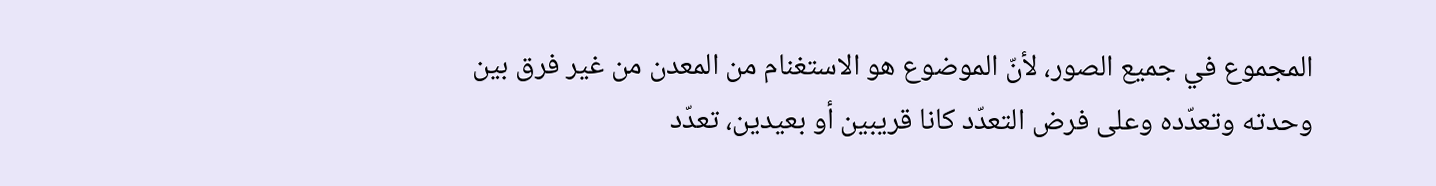المجموع في جميع الصور، لأنّ الموضوع هو الاستغنام من المعدن من غير فرق بين وحدته وتعدّده وعلى فرض التعدّد كانا قريبين أو بعيدين، تعدّد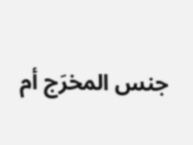جنس المخرَج أم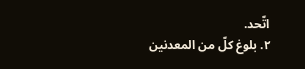اتّحد.
٢. بلوغ كلّ من المعدنين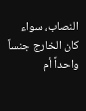النصاب، سواء كان الخارج جنساً واحداً أم